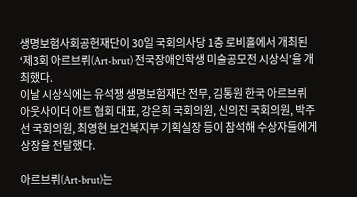생명보험사회공헌재단이 30일 국회의사당 1층 로비홀에서 개최된 ‘제3회 아르브뤼(Art-brut) 전국장애인학생 미술공모전 시상식’을 개최했다.
이날 시상식에는 유석쟁 생명보험재단 전무, 김통원 한국 아르브뤼 아웃사이더 아트 협회 대표, 강은희 국회의원, 신의진 국회의원, 박주선 국회의원, 최영현 보건복지부 기획실장 등이 참석해 수상자들에게 상장을 전달했다.

아르브뤼(Art-brut)는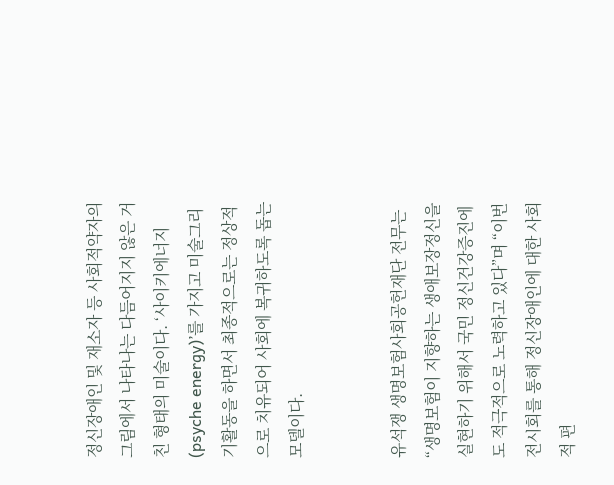정신장애인 및 재소자 등 사회적약자의 그림에서 나타나는 다듬어지지 않은 거친 형태의 미술이다. ‘사이키에너지(psyche energy)’를 가지고 미술그리기활동을 하면서 최종적으로는 정상적으로 치유되어 사회에 복귀하도록 돕는 모델이다.


유석쟁 생명보험사회공헌재단 전무는 “생명보험이 지향하는 생애보장정신을 실현하기 위해서 국민 정신건강증진에도 적극적으로 노력하고 있다”며 “이번 전시회를 통해 정신장애인에 대한 사회적 편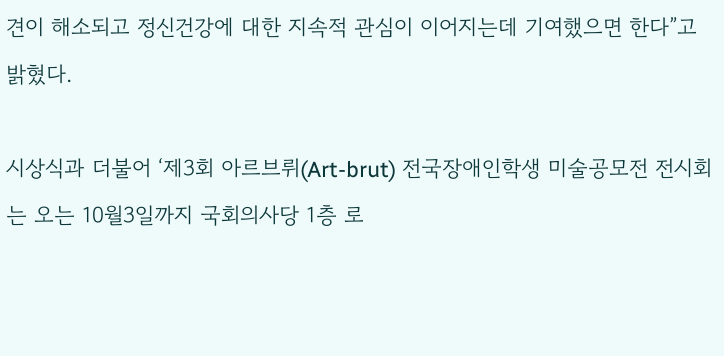견이 해소되고 정신건강에 대한 지속적 관심이 이어지는데 기여했으면 한다”고 밝혔다.

시상식과 더불어 ‘제3회 아르브뤼(Art-brut) 전국장애인학생 미술공모전 전시회는 오는 10월3일까지 국회의사당 1층 로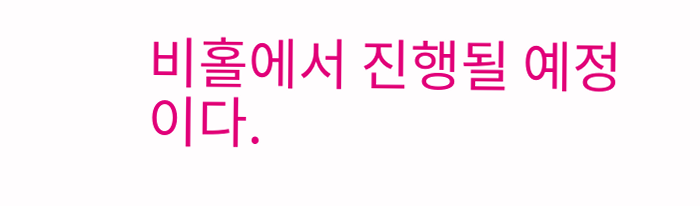비홀에서 진행될 예정이다.